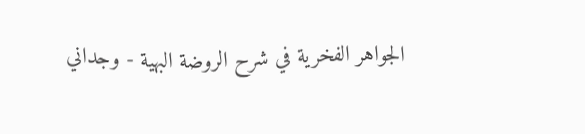الجواهر الفخرية في شرح الروضة البهية - وجداني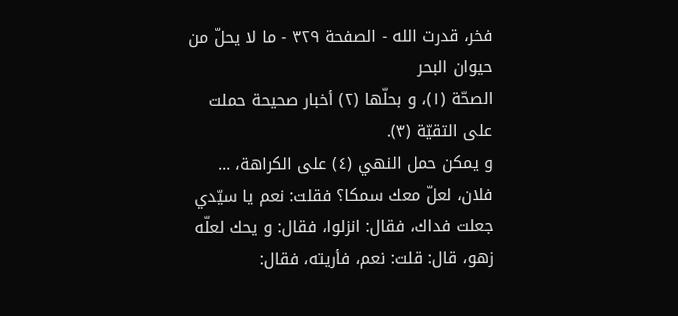فخر، قدرت الله - الصفحة ٣٢٩ - ما لا يحلّ من حيوان البحر
الصحّة (١)، و بحلّها (٢) أخبار صحيحة حملت على التقيّة (٣).
و يمكن حمل النهي (٤) على الكراهة، ...
فلان، لعلّ معك سمكا؟ فقلت: نعم يا سيّدي جعلت فداك، فقال: انزلوا، فقال: و يحك لعلّه زهو، قال: قلت: نعم، فأريته، فقال: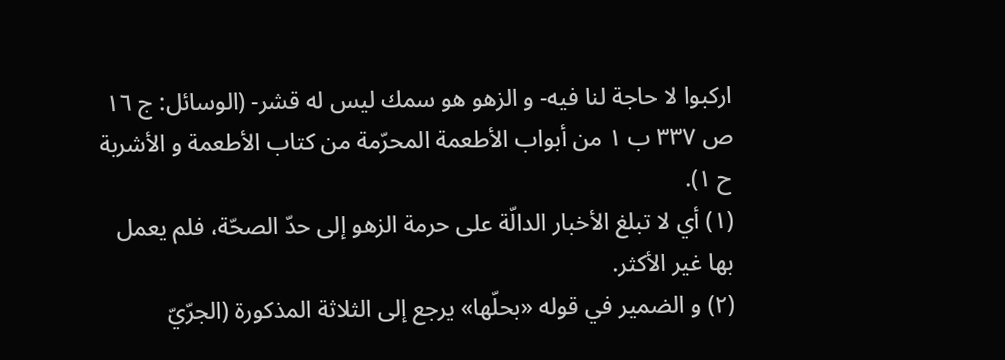اركبوا لا حاجة لنا فيه- و الزهو هو سمك ليس له قشر- (الوسائل: ج ١٦ ص ٣٣٧ ب ١ من أبواب الأطعمة المحرّمة من كتاب الأطعمة و الأشربة ح ١).
(١) أي لا تبلغ الأخبار الدالّة على حرمة الزهو إلى حدّ الصحّة، فلم يعمل بها غير الأكثر.
(٢) و الضمير في قوله «بحلّها» يرجع إلى الثلاثة المذكورة (الجرّيّ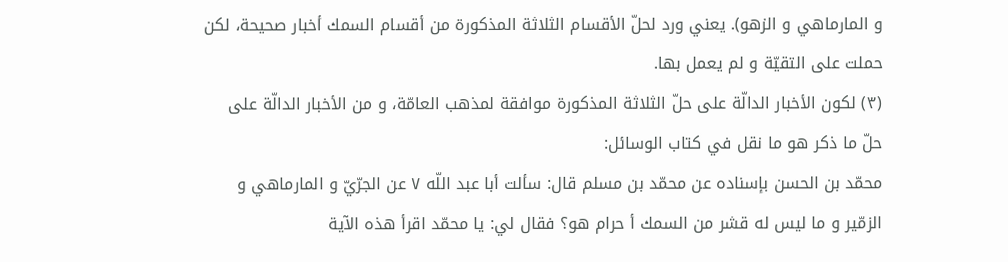و المارماهي و الزهو). يعني ورد لحلّ الأقسام الثلاثة المذكورة من أقسام السمك أخبار صحيحة، لكن حملت على التقيّة و لم يعمل بها.
(٣) لكون الأخبار الدالّة على حلّ الثلاثة المذكورة موافقة لمذهب العامّة، و من الأخبار الدالّة على حلّ ما ذكر هو ما نقل في كتاب الوسائل:
محمّد بن الحسن بإسناده عن محمّد بن مسلم قال: سألت أبا عبد اللّه ٧ عن الجرّيّ و المارماهي و الزمّير و ما ليس له قشر من السمك أ حرام هو؟ فقال لي: يا محمّد اقرأ هذه الآية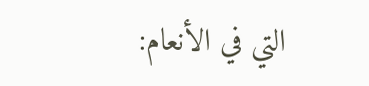التي في الأنعام: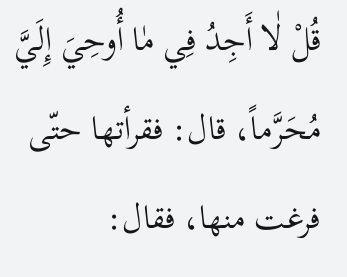قُلْ لٰا أَجِدُ فِي مٰا أُوحِيَ إِلَيَّ مُحَرَّماً، قال: فقرأتها حتّى فرغت منها، فقال: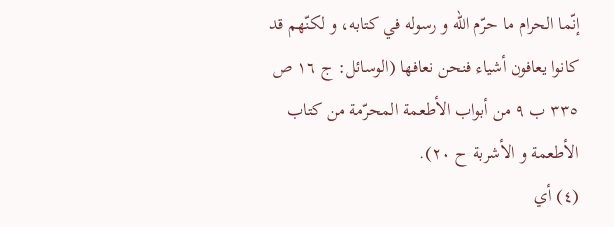إنّما الحرام ما حرّم اللّه و رسوله في كتابه، و لكنّهم قد كانوا يعافون أشياء فنحن نعافها (الوسائل: ج ١٦ ص ٣٣٥ ب ٩ من أبواب الأطعمة المحرّمة من كتاب الأطعمة و الأشربة ح ٢٠).
(٤) أي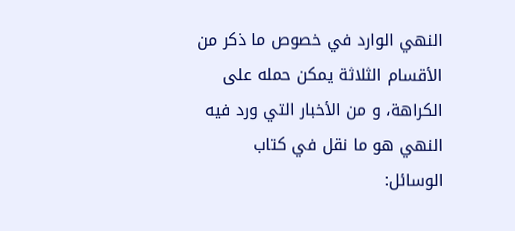النهي الوارد في خصوص ما ذكر من الأقسام الثلاثة يمكن حمله على الكراهة، و من الأخبار التي ورد فيه النهي هو ما نقل في كتاب الوسائل: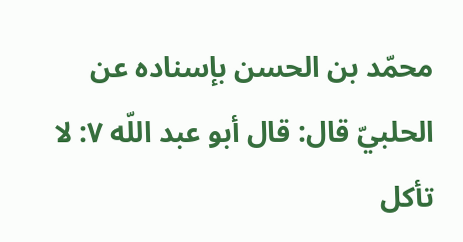محمّد بن الحسن بإسناده عن الحلبيّ قال: قال أبو عبد اللّه ٧: لا تأكل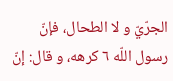الجرّيّ و لا الطحال، فإنّ رسول اللّه ٦ كرهه، و قال: إنّ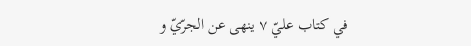في كتاب عليّ ٧ ينهى عن الجرّيّ و